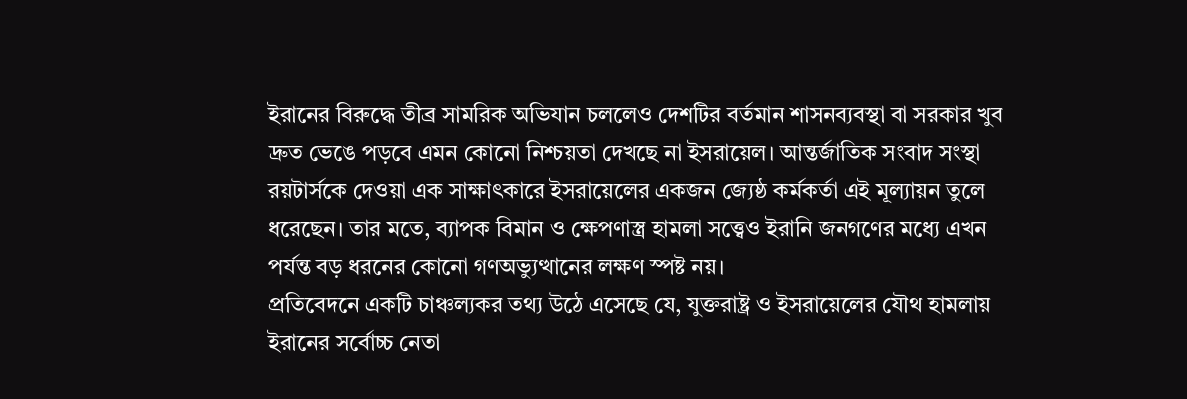ইরানের বিরুদ্ধে তীব্র সামরিক অভিযান চললেও দেশটির বর্তমান শাসনব্যবস্থা বা সরকার খুব দ্রুত ভেঙে পড়বে এমন কোনো নিশ্চয়তা দেখছে না ইসরায়েল। আন্তর্জাতিক সংবাদ সংস্থা রয়টার্সকে দেওয়া এক সাক্ষাৎকারে ইসরায়েলের একজন জ্যেষ্ঠ কর্মকর্তা এই মূল্যায়ন তুলে ধরেছেন। তার মতে, ব্যাপক বিমান ও ক্ষেপণাস্ত্র হামলা সত্ত্বেও ইরানি জনগণের মধ্যে এখন পর্যন্ত বড় ধরনের কোনো গণঅভ্যুত্থানের লক্ষণ স্পষ্ট নয়।
প্রতিবেদনে একটি চাঞ্চল্যকর তথ্য উঠে এসেছে যে, যুক্তরাষ্ট্র ও ইসরায়েলের যৌথ হামলায় ইরানের সর্বোচ্চ নেতা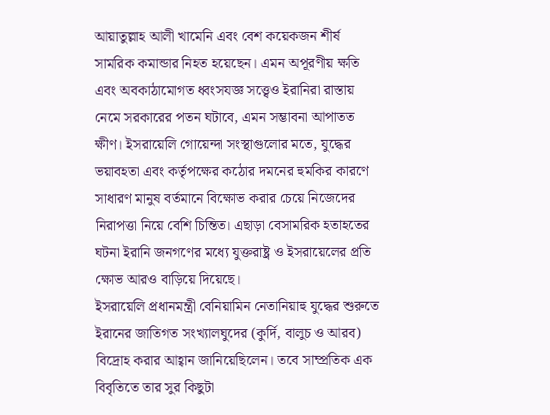আয়াতুল্লাহ আলী খামেনি এবং বেশ কয়েকজন শীর্ষ সামরিক কমান্ডার নিহত হয়েছেন। এমন অপূরণীয় ক্ষতি এবং অবকাঠামোগত ধ্বংসযজ্ঞ সত্ত্বেও ইরানিরা রাস্তায় নেমে সরকারের পতন ঘটাবে, এমন সম্ভাবনা আপাতত ক্ষীণ। ইসরায়েলি গোয়েন্দা সংস্থাগুলোর মতে, যুদ্ধের ভয়াবহতা এবং কর্তৃপক্ষের কঠোর দমনের হুমকির কারণে সাধারণ মানুষ বর্তমানে বিক্ষোভ করার চেয়ে নিজেদের নিরাপত্তা নিয়ে বেশি চিন্তিত। এছাড়া বেসামরিক হতাহতের ঘটনা ইরানি জনগণের মধ্যে যুক্তরাষ্ট্র ও ইসরায়েলের প্রতি ক্ষোভ আরও বাড়িয়ে দিয়েছে।
ইসরায়েলি প্রধানমন্ত্রী বেনিয়ামিন নেতানিয়াহু যুদ্ধের শুরুতে ইরানের জাতিগত সংখ্যালঘুদের (কুর্দি, বালুচ ও আরব) বিদ্রোহ করার আহ্বান জানিয়েছিলেন। তবে সাম্প্রতিক এক বিবৃতিতে তার সুর কিছুটা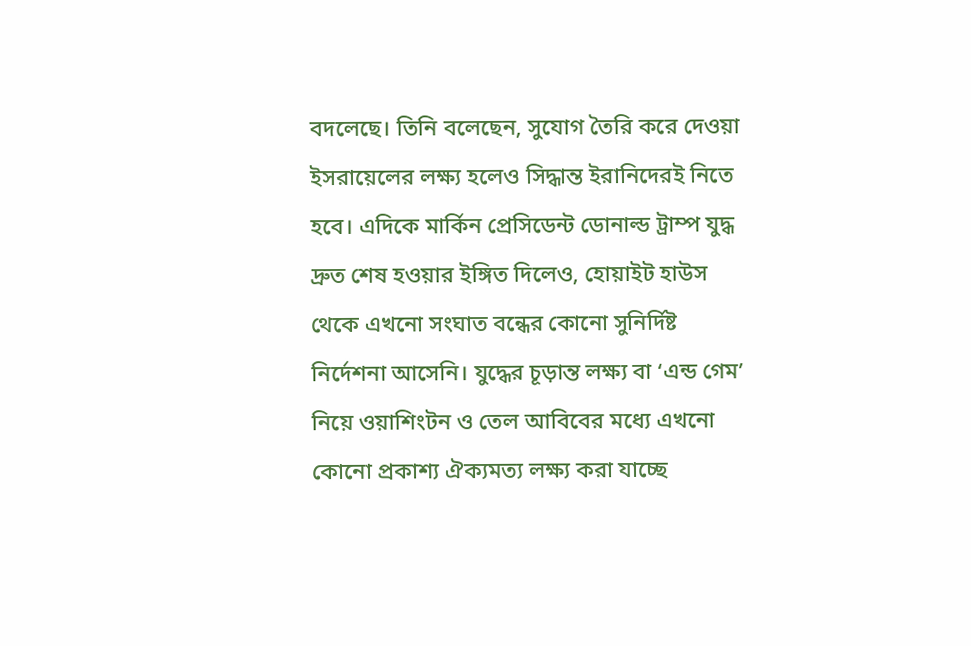বদলেছে। তিনি বলেছেন, সুযোগ তৈরি করে দেওয়া ইসরায়েলের লক্ষ্য হলেও সিদ্ধান্ত ইরানিদেরই নিতে হবে। এদিকে মার্কিন প্রেসিডেন্ট ডোনাল্ড ট্রাম্প যুদ্ধ দ্রুত শেষ হওয়ার ইঙ্গিত দিলেও, হোয়াইট হাউস থেকে এখনো সংঘাত বন্ধের কোনো সুনির্দিষ্ট নির্দেশনা আসেনি। যুদ্ধের চূড়ান্ত লক্ষ্য বা ‘এন্ড গেম’ নিয়ে ওয়াশিংটন ও তেল আবিবের মধ্যে এখনো কোনো প্রকাশ্য ঐক্যমত্য লক্ষ্য করা যাচ্ছে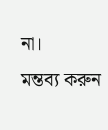না।
মন্তব্য করুন